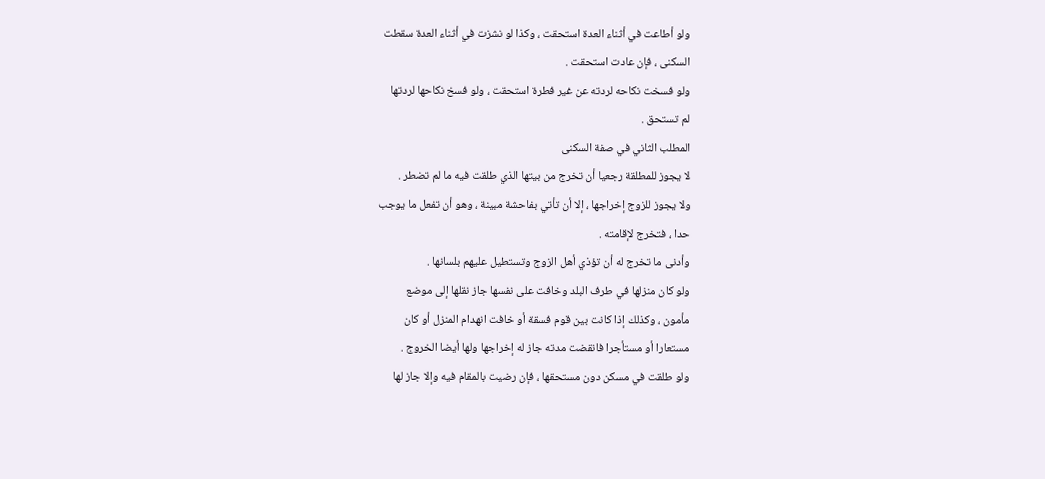ولو أطاعت في أثناء العدة استحقت ، وكذا لو نشزت في أثناء العدة سقطت
السكنى ، فإن عادت استحقت .
ولو فسخت نكاحه لردته عن غير فطرة استحقت ، ولو فسخ نكاحها لردتها
لم تستحق .
المطلب الثاني في صفة السكنى
لا يجوز للمطلقة رجعيا أن تخرج من بيتها الذي طلقت فيه ما لم تضطر .
ولا يجوز للزوج إخراجها ، إلا أن تأتي بفاحشة مبينة ، وهو أن تفعل ما يوجب
حدا ، فتخرج لإقامته .
وأدنى ما تخرج له أن تؤذي أهل الزوج وتستطيل عليهم بلسانها .
ولو كان منزلها في طرف البلد وخافت على نفسها جاز نقلها إلى موضع
مأمون ، وكذلك إذا كانت بين قوم فسقة أو خافت انهدام المنزل أو كان
مستعارا أو مستأجرا فانقضت مدته جاز له إخراجها ولها أيضا الخروج .
ولو طلقت في مسكن دون مستحقها ، فإن رضيت بالمقام فيه وإلا جاز لها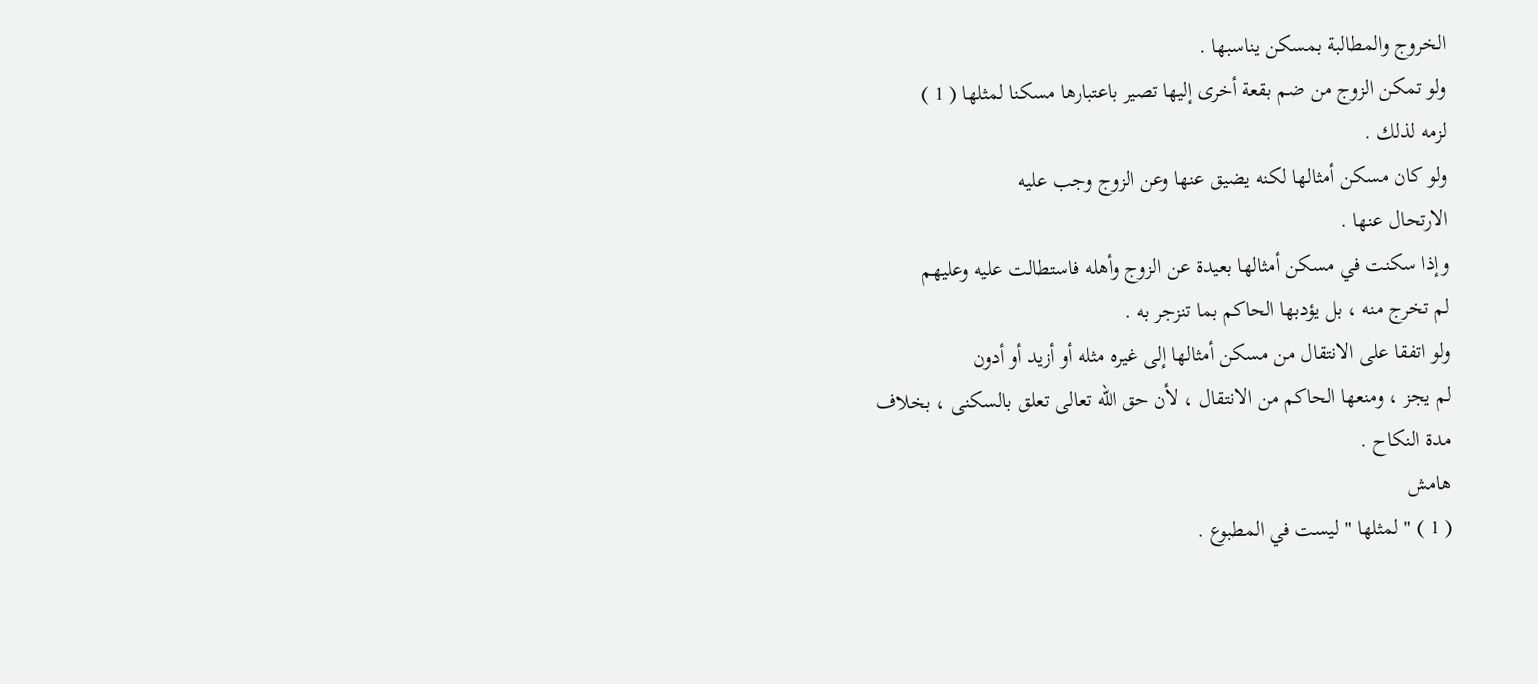الخروج والمطالبة بمسكن يناسبها .
ولو تمكن الزوج من ضم بقعة أخرى إليها تصير باعتبارها مسكنا لمثلها ( 1 )
لزمه لذلك .
ولو كان مسكن أمثالها لكنه يضيق عنها وعن الزوج وجب عليه
الارتحال عنها .
وإذا سكنت في مسكن أمثالها بعيدة عن الزوج وأهله فاستطالت عليه وعليهم
لم تخرج منه ، بل يؤدبها الحاكم بما تنزجر به .
ولو اتفقا على الانتقال من مسكن أمثالها إلى غيره مثله أو أزيد أو أدون
لم يجز ، ومنعها الحاكم من الانتقال ، لأن حق الله تعالى تعلق بالسكنى ، بخلاف
مدة النكاح .
هامش
( 1 ) " لمثلها " ليست في المطبوع .